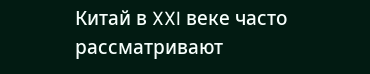Китай в XXI веке часто рассматривают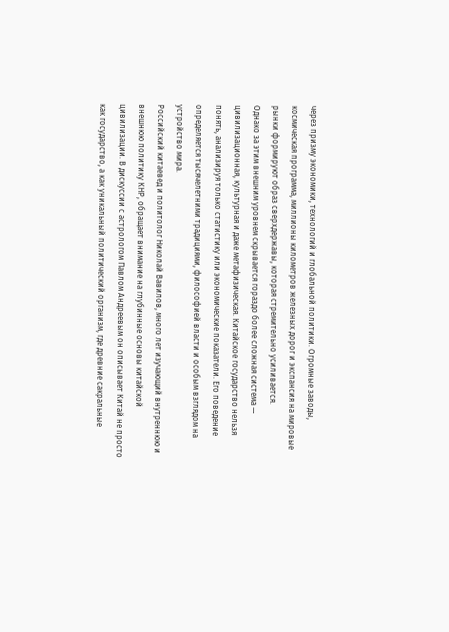через призму экономики, технологий и глобальной политики. Огромные заводы, космическая программа, миллионы километров железных дорог и экспансия на мировые рынки формируют образ сверхдержавы, которая стремительно усиливается.
Однако за этим внешним уровнем скрывается гораздо более сложная система — цивилизационная, культурная и даже метафизическая. Китайское государство нельзя понять, анализируя только статистику или экономические показатели. Его поведение определяется тысячелетними традициями, философией власти и особым взглядом на устройство мира.
Российский китаевед и политолог Николай Вавилов, много лет изучающий внутреннюю и внешнюю политику КНР, обращает внимание на глубинные основы китайской цивилизации. В дискуссии с астрологом Павлом Андреевым он описывает Китай не просто как государство, а как уникальный политический организм, где древние сакральные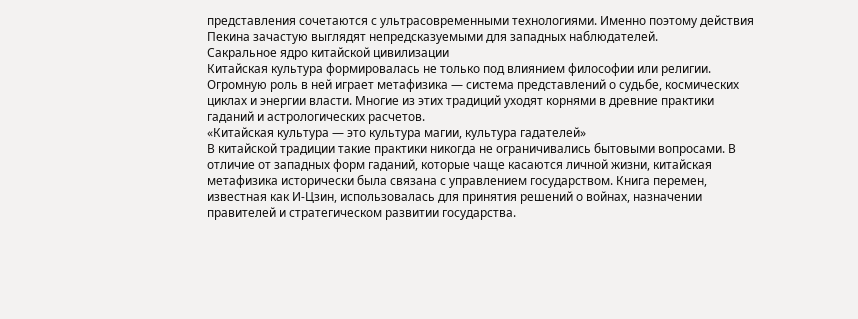представления сочетаются с ультрасовременными технологиями. Именно поэтому действия Пекина зачастую выглядят непредсказуемыми для западных наблюдателей.
Сакральное ядро китайской цивилизации
Китайская культура формировалась не только под влиянием философии или религии. Огромную роль в ней играет метафизика — система представлений о судьбе, космических циклах и энергии власти. Многие из этих традиций уходят корнями в древние практики гаданий и астрологических расчетов.
«Китайская культура — это культура магии, культура гадателей»
В китайской традиции такие практики никогда не ограничивались бытовыми вопросами. В отличие от западных форм гаданий, которые чаще касаются личной жизни, китайская метафизика исторически была связана с управлением государством. Книга перемен, известная как И-Цзин, использовалась для принятия решений о войнах, назначении правителей и стратегическом развитии государства.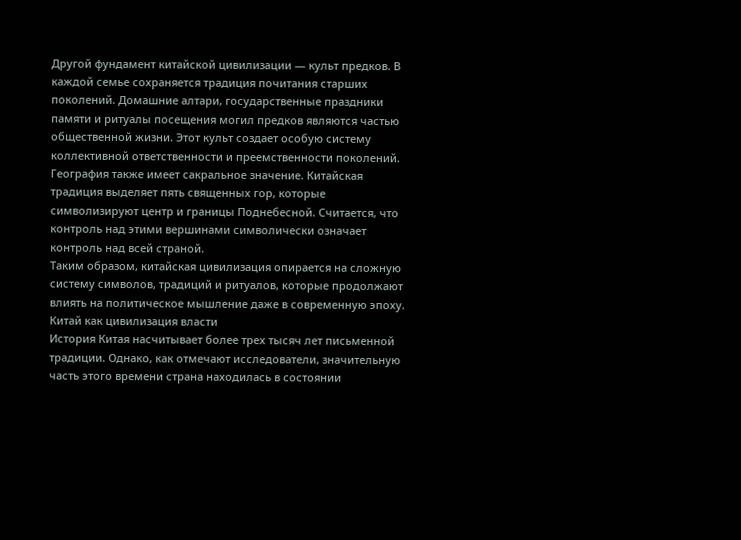Другой фундамент китайской цивилизации — культ предков. В каждой семье сохраняется традиция почитания старших поколений. Домашние алтари, государственные праздники памяти и ритуалы посещения могил предков являются частью общественной жизни. Этот культ создает особую систему коллективной ответственности и преемственности поколений.
География также имеет сакральное значение. Китайская традиция выделяет пять священных гор, которые символизируют центр и границы Поднебесной. Считается, что контроль над этими вершинами символически означает контроль над всей страной.
Таким образом, китайская цивилизация опирается на сложную систему символов, традиций и ритуалов, которые продолжают влиять на политическое мышление даже в современную эпоху.
Китай как цивилизация власти
История Китая насчитывает более трех тысяч лет письменной традиции. Однако, как отмечают исследователи, значительную часть этого времени страна находилась в состоянии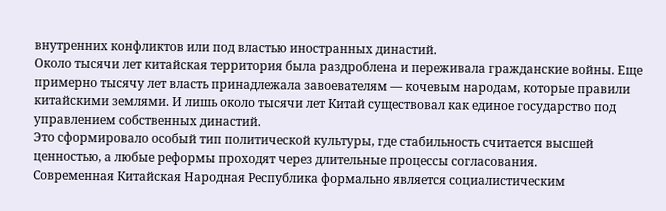внутренних конфликтов или под властью иностранных династий.
Около тысячи лет китайская территория была раздроблена и переживала гражданские войны. Еще примерно тысячу лет власть принадлежала завоевателям — кочевым народам, которые правили китайскими землями. И лишь около тысячи лет Китай существовал как единое государство под управлением собственных династий.
Это сформировало особый тип политической культуры, где стабильность считается высшей ценностью, а любые реформы проходят через длительные процессы согласования.
Современная Китайская Народная Республика формально является социалистическим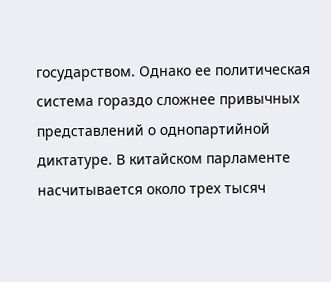государством. Однако ее политическая система гораздо сложнее привычных представлений о однопартийной диктатуре. В китайском парламенте насчитывается около трех тысяч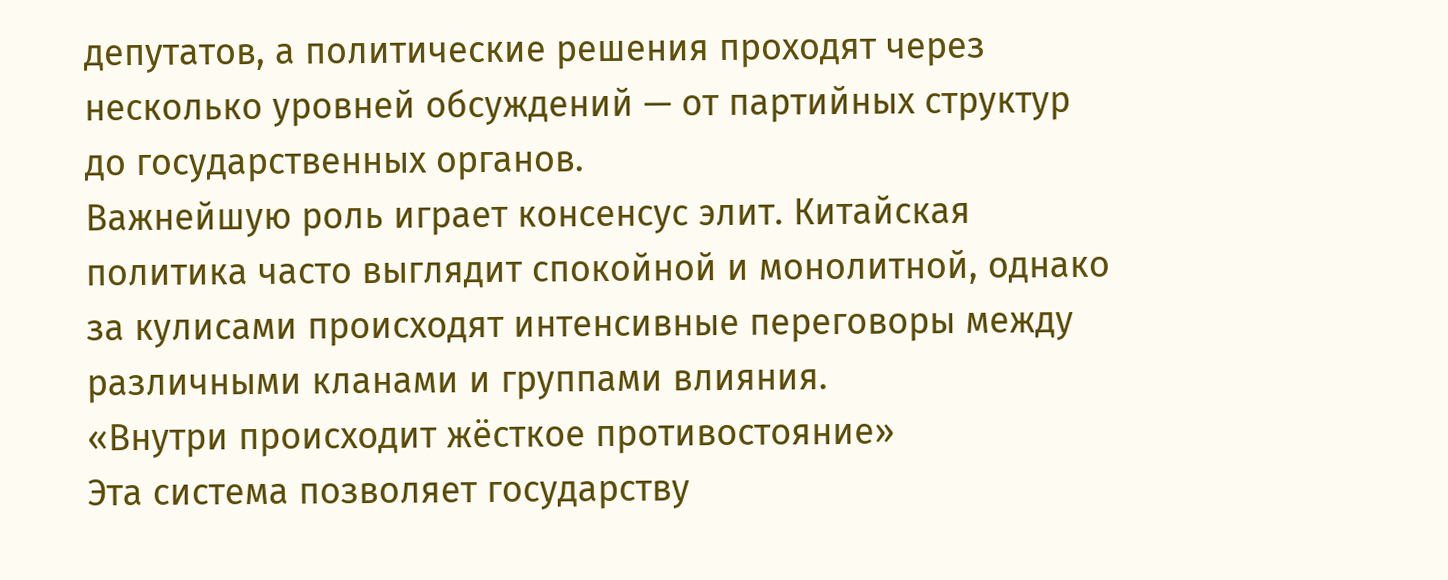депутатов, а политические решения проходят через несколько уровней обсуждений — от партийных структур до государственных органов.
Важнейшую роль играет консенсус элит. Китайская политика часто выглядит спокойной и монолитной, однако за кулисами происходят интенсивные переговоры между различными кланами и группами влияния.
«Внутри происходит жёсткое противостояние»
Эта система позволяет государству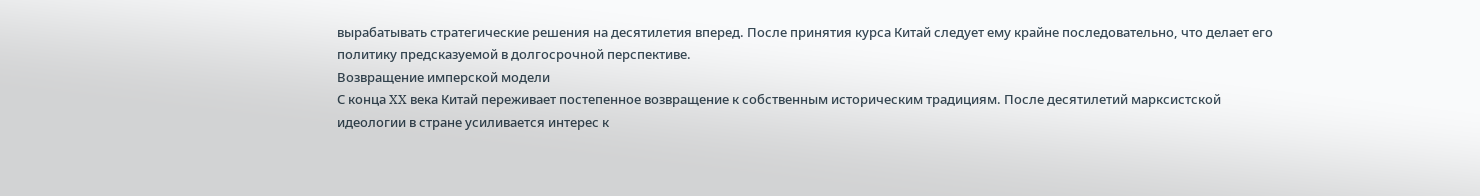вырабатывать стратегические решения на десятилетия вперед. После принятия курса Китай следует ему крайне последовательно, что делает его политику предсказуемой в долгосрочной перспективе.
Возвращение имперской модели
С конца XX века Китай переживает постепенное возвращение к собственным историческим традициям. После десятилетий марксистской идеологии в стране усиливается интерес к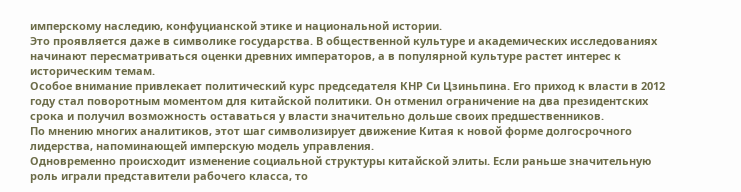имперскому наследию, конфуцианской этике и национальной истории.
Это проявляется даже в символике государства. В общественной культуре и академических исследованиях начинают пересматриваться оценки древних императоров, а в популярной культуре растет интерес к историческим темам.
Особое внимание привлекает политический курс председателя КНР Си Цзиньпина. Его приход к власти в 2012 году стал поворотным моментом для китайской политики. Он отменил ограничение на два президентских срока и получил возможность оставаться у власти значительно дольше своих предшественников.
По мнению многих аналитиков, этот шаг символизирует движение Китая к новой форме долгосрочного лидерства, напоминающей имперскую модель управления.
Одновременно происходит изменение социальной структуры китайской элиты. Если раньше значительную роль играли представители рабочего класса, то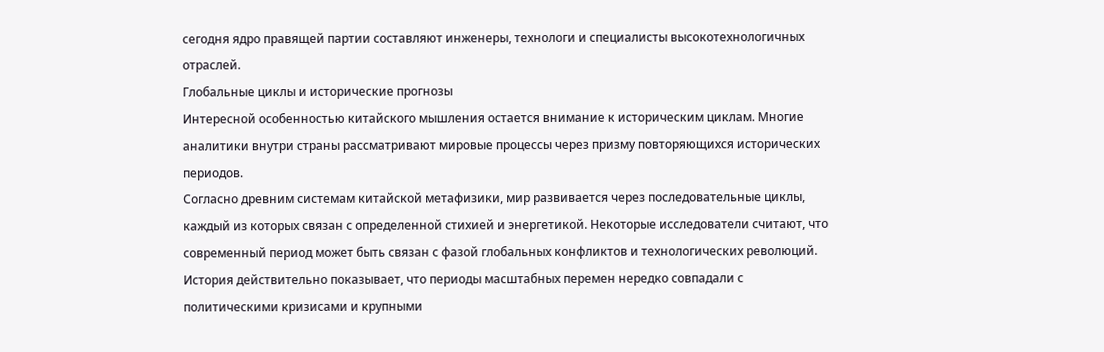сегодня ядро правящей партии составляют инженеры, технологи и специалисты высокотехнологичных отраслей.
Глобальные циклы и исторические прогнозы
Интересной особенностью китайского мышления остается внимание к историческим циклам. Многие аналитики внутри страны рассматривают мировые процессы через призму повторяющихся исторических периодов.
Согласно древним системам китайской метафизики, мир развивается через последовательные циклы, каждый из которых связан с определенной стихией и энергетикой. Некоторые исследователи считают, что современный период может быть связан с фазой глобальных конфликтов и технологических революций.
История действительно показывает, что периоды масштабных перемен нередко совпадали с политическими кризисами и крупными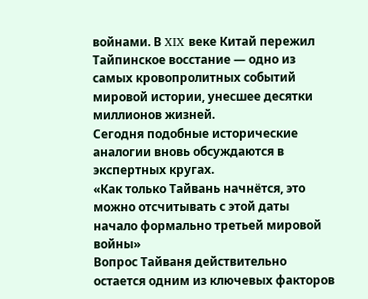войнами. В XIX веке Китай пережил Тайпинское восстание — одно из самых кровопролитных событий мировой истории, унесшее десятки миллионов жизней.
Сегодня подобные исторические аналогии вновь обсуждаются в экспертных кругах.
«Как только Тайвань начнётся, это можно отсчитывать с этой даты начало формально третьей мировой войны»
Вопрос Тайваня действительно остается одним из ключевых факторов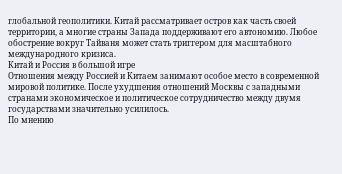глобальной геополитики. Китай рассматривает остров как часть своей территории, а многие страны Запада поддерживают его автономию. Любое обострение вокруг Тайваня может стать триггером для масштабного международного кризиса.
Китай и Россия в большой игре
Отношения между Россией и Китаем занимают особое место в современной мировой политике. После ухудшения отношений Москвы с западными странами экономическое и политическое сотрудничество между двумя государствами значительно усилилось.
По мнению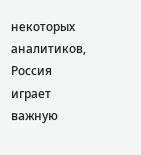некоторых аналитиков, Россия играет важную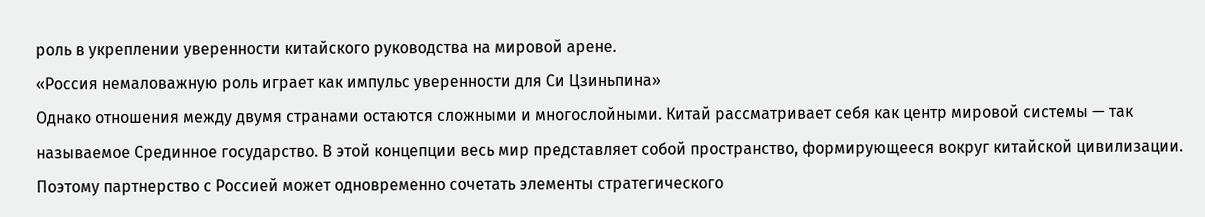роль в укреплении уверенности китайского руководства на мировой арене.
«Россия немаловажную роль играет как импульс уверенности для Си Цзиньпина»
Однако отношения между двумя странами остаются сложными и многослойными. Китай рассматривает себя как центр мировой системы — так называемое Срединное государство. В этой концепции весь мир представляет собой пространство, формирующееся вокруг китайской цивилизации.
Поэтому партнерство с Россией может одновременно сочетать элементы стратегического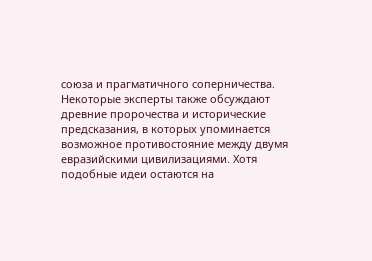союза и прагматичного соперничества.
Некоторые эксперты также обсуждают древние пророчества и исторические предсказания, в которых упоминается возможное противостояние между двумя евразийскими цивилизациями. Хотя подобные идеи остаются на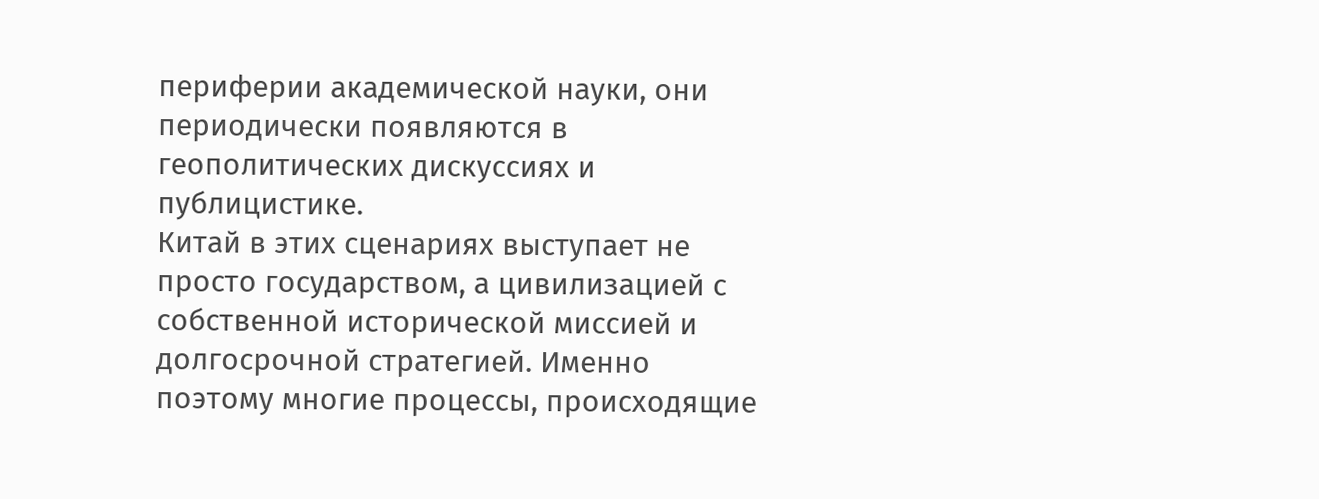периферии академической науки, они периодически появляются в геополитических дискуссиях и публицистике.
Китай в этих сценариях выступает не просто государством, а цивилизацией с собственной исторической миссией и долгосрочной стратегией. Именно поэтому многие процессы, происходящие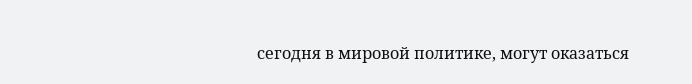сегодня в мировой политике, могут оказаться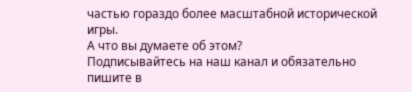частью гораздо более масштабной исторической игры.
А что вы думаете об этом?
Подписывайтесь на наш канал и обязательно пишите в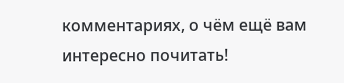комментариях, о чём ещё вам интересно почитать!